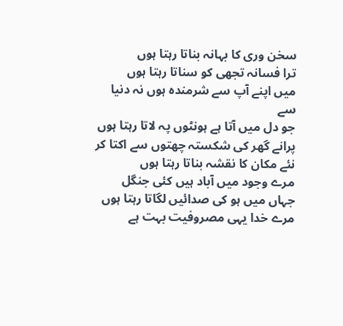سخن وری کا بہانہ بناتا رہتا ہوں
ترا فسانہ تجھی کو سناتا رہتا ہوں
میں اپنے آپ سے شرمندہ ہوں نہ دنیا سے
جو دل میں آتا ہے ہونٹوں پہ لاتا رہتا ہوں
پرانے گھر کی شکستہ چھتوں سے اکتا کر
نئے مکان کا نقشہ بناتا رہتا ہوں
مرے وجود میں آباد ہیں کئی جنگل
جہاں میں ہو کی صدائیں لگاتا رہتا ہوں
مرے خدا یہی مصروفیت بہت ہے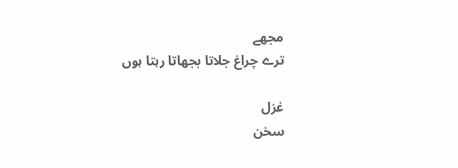مجھے
ترے چراغ جلاتا بجھاتا رہتا ہوں

غزل
سخن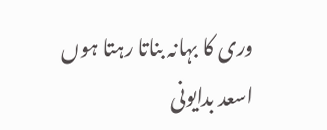وری کا بہانہ بناتا رہتا ہوں
اسعد بدایونی